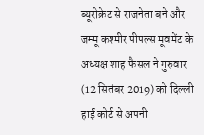ब्यूरोक्रेट से राजनेता बने और जम्मू कश्मीर पीपल्स मूवमेंट के अध्यक्ष शाह फैसल ने गुरुवार (12 सितंबर 2019) को दिल्ली हाई कोर्ट से अपनी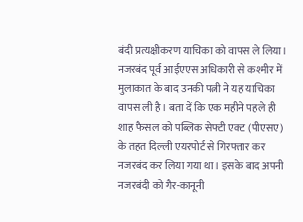बंदी प्रत्यक्षीकरण याचिका को वापस ले लिया। नजरबंद पूर्व आईएएस अधिकारी से कश्मीर में मुलाकात के बाद उनकी पत्नी ने यह याचिका वापस ली है। बता दें कि एक महीने पहले ही शाह फैसल को पब्लिक सेफ्टी एक्ट (पीएसए) के तहत दिल्ली एयरपोर्ट से गिरफ्तार कर नजरबंद कर लिया गया था। इसके बाद अपनी नजरबंदी को गैर-कानूनी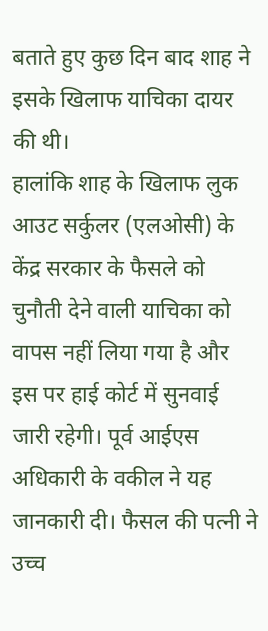बताते हुए कुछ दिन बाद शाह ने इसके खिलाफ याचिका दायर की थी।
हालांकि शाह के खिलाफ लुक आउट सर्कुलर (एलओसी) के केंद्र सरकार के फैसले को चुनौती देने वाली याचिका को वापस नहीं लिया गया है और इस पर हाई कोर्ट में सुनवाई जारी रहेगी। पूर्व आईएस अधिकारी के वकील ने यह जानकारी दी। फैसल की पत्नी ने उच्च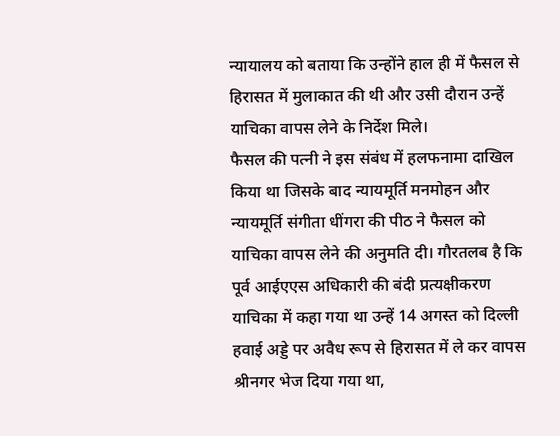न्यायालय को बताया कि उन्होंने हाल ही में फैसल से हिरासत में मुलाकात की थी और उसी दौरान उन्हें याचिका वापस लेने के निर्देश मिले।
फैसल की पत्नी ने इस संबंध में हलफनामा दाखिल किया था जिसके बाद न्यायमूर्ति मनमोहन और न्यायमूर्ति संगीता धींगरा की पीठ ने फैसल को याचिका वापस लेने की अनुमति दी। गौरतलब है कि पूर्व आईएएस अधिकारी की बंदी प्रत्यक्षीकरण याचिका में कहा गया था उन्हें 14 अगस्त को दिल्ली हवाई अड्डे पर अवैध रूप से हिरासत में ले कर वापस श्रीनगर भेज दिया गया था,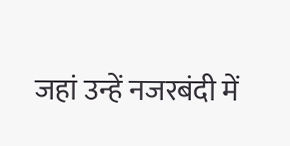जहां उन्हें नजरबंदी में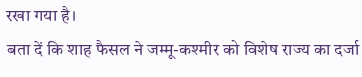रखा गया है।
बता दें कि शाह फैसल ने जम्मू-कश्मीर को विशेष राज्य का दर्जा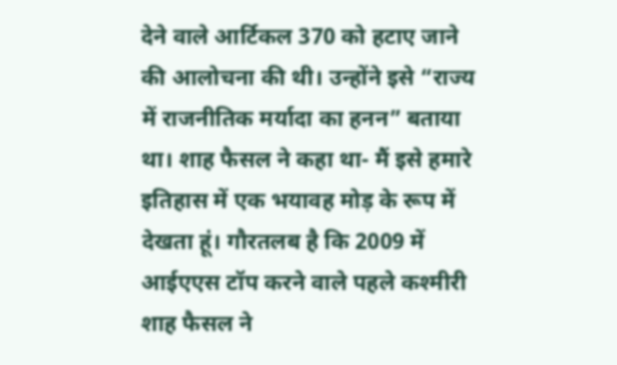देने वाले आर्टिकल 370 को हटाए जाने की आलोचना की थी। उन्होंने इसे “राज्य में राजनीतिक मर्यादा का हनन” बताया था। शाह फैसल ने कहा था- मैं इसे हमारे इतिहास में एक भयावह मोड़ के रूप में देखता हूं। गौरतलब है कि 2009 में आईएएस टॉप करने वाले पहले कश्मीरी शाह फैसल ने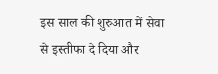इस साल की शुरुआत में सेवा से इस्तीफा दे दिया और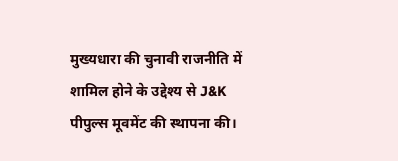मुख्यधारा की चुनावी राजनीति में शामिल होने के उद्देश्य से J&K पीपुल्स मूवमेंट की स्थापना की।